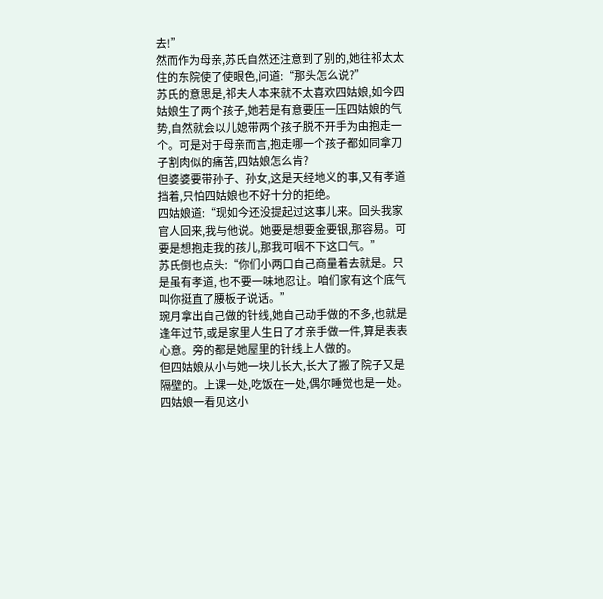去!”
然而作为母亲,苏氏自然还注意到了别的,她往祁太太住的东院使了使眼色,问道:“那头怎么说?”
苏氏的意思是,祁夫人本来就不太喜欢四姑娘,如今四姑娘生了两个孩子,她若是有意要压一压四姑娘的气势,自然就会以儿媳带两个孩子脱不开手为由抱走一个。可是对于母亲而言,抱走哪一个孩子都如同拿刀子割肉似的痛苦,四姑娘怎么肯?
但婆婆要带孙子、孙女,这是天经地义的事,又有孝道挡着,只怕四姑娘也不好十分的拒绝。
四姑娘道:“现如今还没提起过这事儿来。回头我家官人回来,我与他说。她要是想要金要银,那容易。可要是想抱走我的孩儿,那我可咽不下这口气。”
苏氏倒也点头:“你们小两口自己商量着去就是。只是虽有孝道, 也不要一味地忍让。咱们家有这个底气叫你挺直了腰板子说话。”
琬月拿出自己做的针线,她自己动手做的不多,也就是逢年过节,或是家里人生日了才亲手做一件,算是表表心意。旁的都是她屋里的针线上人做的。
但四姑娘从小与她一块儿长大,长大了搬了院子又是隔壁的。上课一处,吃饭在一处,偶尔睡觉也是一处。四姑娘一看见这小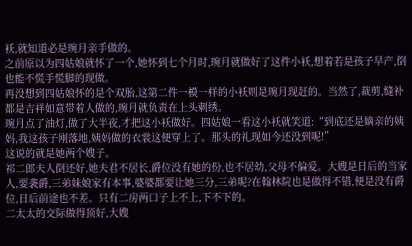袄,就知道必是琬月亲手做的。
之前原以为四姑娘就怀了一个,她怀到七个月时,琬月就做好了这件小袄,想着若是孩子早产,倒也能不慌手慌脚的现做。
再没想到四姑娘怀的是个双胎,这第二件一模一样的小袄则是琬月现赶的。当然了,裁剪,缝补都是吉祥如意带着人做的,琬月就负责在上头刺绣。
琬月点了油灯,做了大半夜,才把这小袄做好。四姑娘一看这小袄就笑道:“到底还是嫡亲的姨妈,我这孩子刚落地,姨妈做的衣裳这便穿上了。那头的礼现如今还没到呢!”
这说的就是她两个嫂子。
祁二郎夫人倒还好,她夫君不居长,爵位没有她的份,也不居幼,父母不偏爱。大嫂是日后的当家人,要袭爵,三弟妹娘家有本事,婆婆都要让她三分,三弟呢?在翰林院也是做得不错,便是没有爵位,日后前途也不差。只有二房两口子上不上,下不下的。
二太太的交际做得顶好,大嫂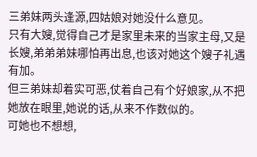三弟妹两头逢源,四姑娘对她没什么意见。
只有大嫂,觉得自己才是家里未来的当家主母,又是长嫂,弟弟弟妹哪怕再出息,也该对她这个嫂子礼遇有加。
但三弟妹却着实可恶,仗着自己有个好娘家,从不把她放在眼里,她说的话,从来不作数似的。
可她也不想想,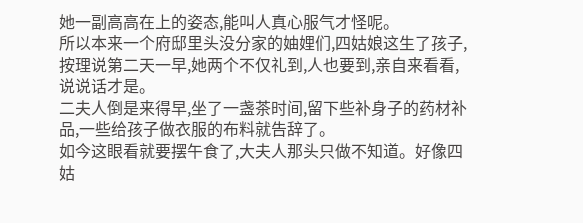她一副高高在上的姿态,能叫人真心服气才怪呢。
所以本来一个府邸里头没分家的妯娌们,四姑娘这生了孩子,按理说第二天一早,她两个不仅礼到,人也要到,亲自来看看,说说话才是。
二夫人倒是来得早,坐了一盏茶时间,留下些补身子的药材补品,一些给孩子做衣服的布料就告辞了。
如今这眼看就要摆午食了,大夫人那头只做不知道。好像四姑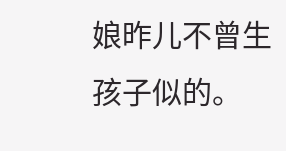娘昨儿不曾生孩子似的。